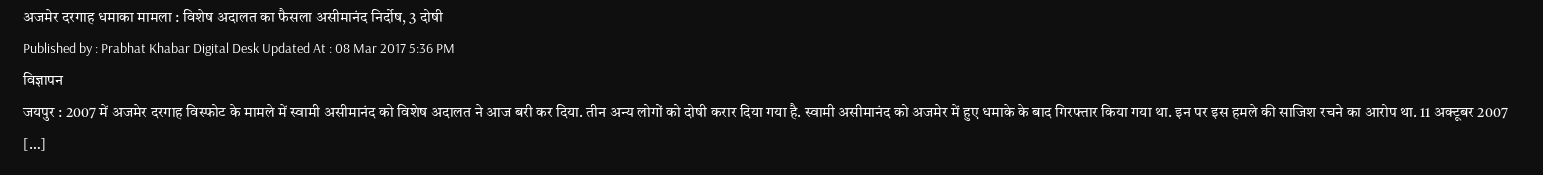अजमेर दरगाह धमाका मामला : विशेष अदालत का फैसला असीमानंद निर्दोष, 3 दोषी
Published by : Prabhat Khabar Digital Desk Updated At : 08 Mar 2017 5:36 PM
विज्ञापन
जयपुर : 2007 में अजमेर दरगाह विस्फोट के मामले में स्वामी असीमानंद को विशेष अदालत ने आज बरी कर दिया. तीन अन्य लोगों को दोषी करार दिया गया है. स्वामी असीमानंद को अजमेर में हुए धमाके के बाद गिरफ्तार किया गया था. इन पर इस हमले की साजिश रचने का आरोप था. 11 अक्टूबर 2007 […]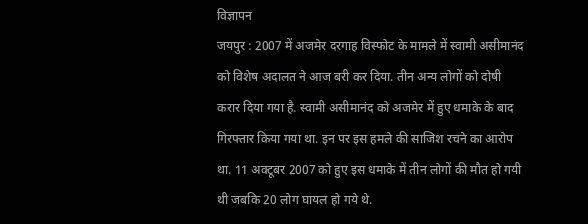विज्ञापन
जयपुर : 2007 में अजमेर दरगाह विस्फोट के मामले में स्वामी असीमानंद को विशेष अदालत ने आज बरी कर दिया. तीन अन्य लोगों को दोषी करार दिया गया है. स्वामी असीमानंद को अजमेर में हुए धमाके के बाद गिरफ्तार किया गया था. इन पर इस हमले की साजिश रचने का आरोप था. 11 अक्टूबर 2007 को हुए इस धमाके में तीन लोगों की मौत हो गयी थी जबकि 20 लोग घायल हो गये थे.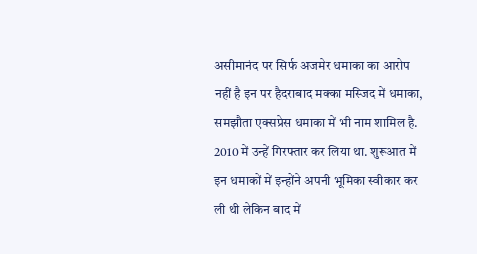असीमानंद पर सिर्फ अजमेर धमाका का आरोप नहीं है इन पर हैदराबाद मक्का मस्जिद में धमाका, समझौता एक्सप्रेस धमाका में भी नाम शामिल है. 2010 में उन्हें गिरफ्तार कर लिया था. शुरूआत में इन धमाकों में इन्होंने अपनी भूमिका स्वीकार कर ली थी लेकिन बाद में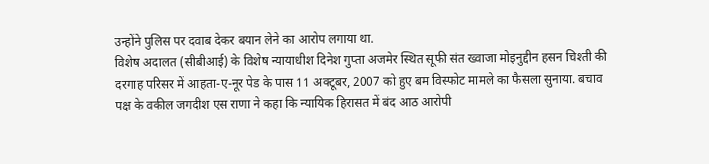उन्होंने पुलिस पर दवाब देकर बयान लेने का आरोप लगाया था.
विशेष अदालत (सीबीआई) के विशेष न्यायाधीश दिनेश गुप्ता अजमेर स्थित सूफी संत ख्वाजा मोइनुद्दीन हसन चिश्ती की दरगाह परिसर में आहता-ए-नूर पेड के पास 11 अक्टूबर, 2007 को हुए बम विस्फोट मामले का फैसला सुनाया. बचाव पक्ष के वकील जगदीश एस राणा ने कहा कि न्यायिक हिरासत में बंद आठ आरोपी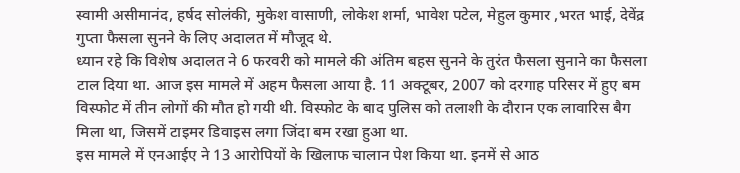स्वामी असीमानंद, हर्षद सोलंकी, मुकेश वासाणी, लोकेश शर्मा, भावेश पटेल, मेहुल कुमार ,भरत भाई, देवेंद्र गुप्ता फैसला सुनने के लिए अदालत में मौजूद थे.
ध्यान रहे कि विशेष अदालत ने 6 फरवरी को मामले की अंतिम बहस सुनने के तुरंत फैसला सुनाने का फैसला टाल दिया था. आज इस मामले में अहम फैसला आया है. 11 अक्टूबर, 2007 को दरगाह परिसर में हुए बम विस्फोट में तीन लोगों की मौत हो गयी थी. विस्फोट के बाद पुलिस को तलाशी के दौरान एक लावारिस बैग मिला था, जिसमें टाइमर डिवाइस लगा जिंदा बम रखा हुआ था.
इस मामले में एनआईए ने 13 आरोपियों के खिलाफ चालान पेश किया था. इनमें से आठ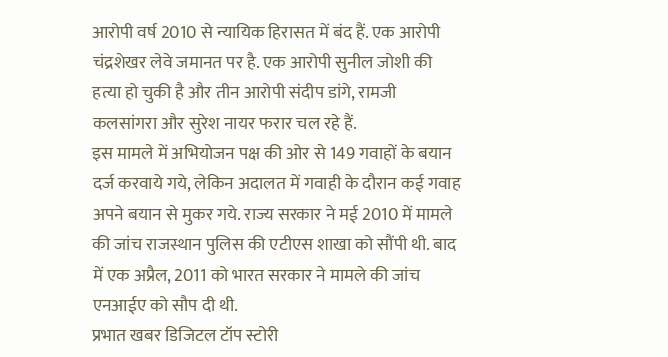आरोपी वर्ष 2010 से न्यायिक हिरासत में बंद हैं. एक आरोपी चंद्रशेखर लेवे जमानत पर है. एक आरोपी सुनील जोशी की हत्या हो चुकी है और तीन आरोपी संदीप डांगे, रामजी कलसांगरा और सुरेश नायर फरार चल रहे हैं.
इस मामले में अभियोजन पक्ष की ओर से 149 गवाहों के बयान दर्ज करवाये गये, लेकिन अदालत में गवाही के दौरान कई गवाह अपने बयान से मुकर गये. राज्य सरकार ने मई 2010 में मामले की जांच राजस्थान पुलिस की एटीएस शाखा को सौंपी थी. बाद में एक अप्रैल, 2011 को भारत सरकार ने मामले की जांच एनआईए को सौप दी थी.
प्रभात खबर डिजिटल टॉप स्टोरी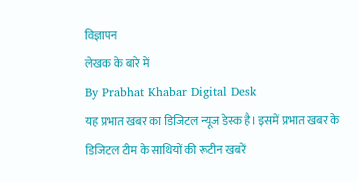विज्ञापन
लेखक के बारे में
By Prabhat Khabar Digital Desk
यह प्रभात खबर का डिजिटल न्यूज डेस्क है। इसमें प्रभात खबर के डिजिटल टीम के साथियों की रूटीन खबरें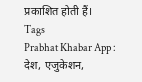प्रकाशित होती हैं।
Tags
Prabhat Khabar App :
देश, एजुकेशन,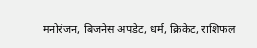मनोरंजन, बिजनेस अपडेट, धर्म, क्रिकेट, राशिफल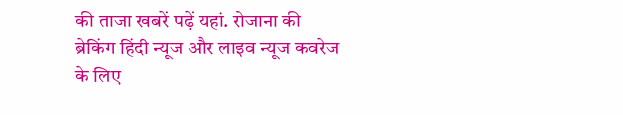की ताजा खबरें पढ़ें यहां. रोजाना की ब्रेकिंग हिंदी न्यूज और लाइव न्यूज कवरेज के लिए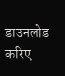डाउनलोड करिए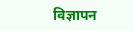विज्ञापन